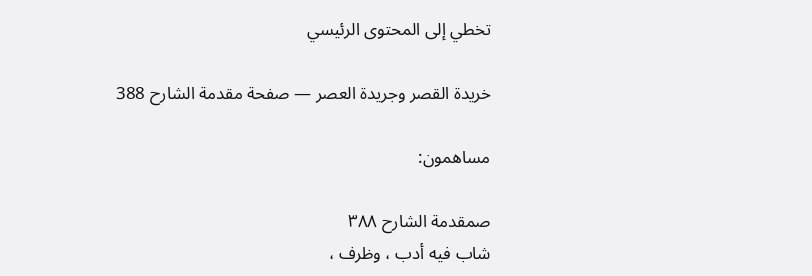تخطي إلى المحتوى الرئيسي

خريدة القصر وجريدة العصر — صفحة مقدمة الشارح 388

مساهمون:

صمقدمة الشارح ٣٨٨
شاب فيه أدب ، وظرف ،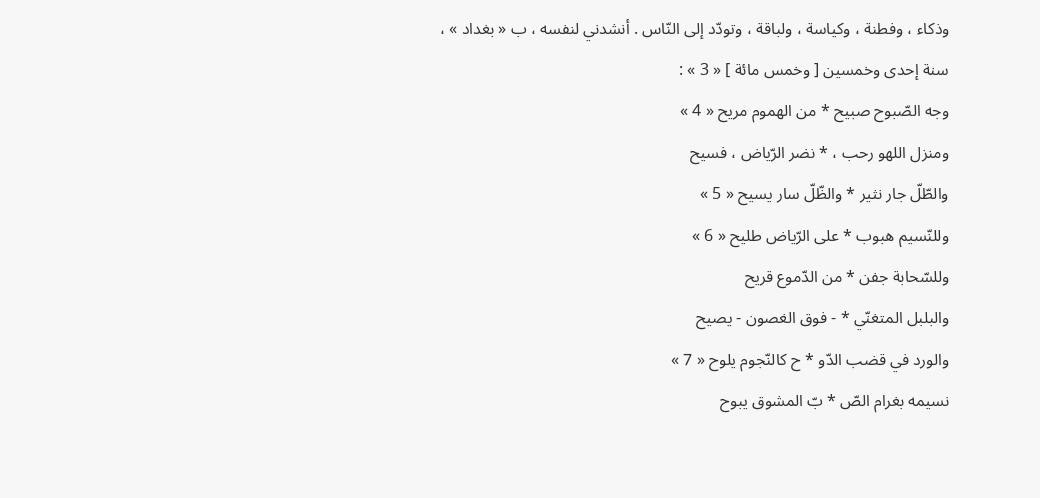وذكاء ، وفطنة ، وكياسة ، ولباقة ، وتودّد إلى النّاس . أنشدني لنفسه ، ب « بغداد » ، سنة إحدى وخمسين [ وخمس مائة ] « 3 » :
وجه الصّبوح صبيح * من الهموم مريح « 4 »
ومنزل اللهو رحب ، * نضر الرّياض ، فسيح
والطّلّ جار نثير * والظّلّ سار يسيح « 5 »
وللنّسيم هبوب * على الرّياض طليح « 6 »
وللسّحابة جفن * من الدّموع قريح
والبلبل المتغنّي * - فوق الغصون - يصيح
والورد في قضب الدّو * ح كالنّجوم يلوح « 7 »
نسيمه بغرام الصّ * بّ المشوق يبوح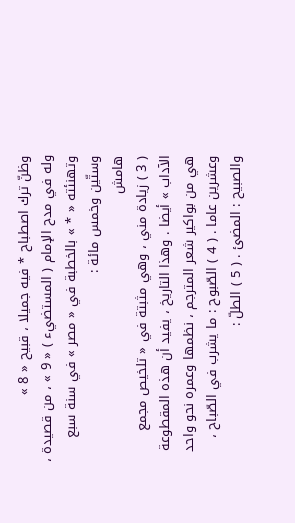وظنّ ترك اصطباح * فيه جميلا ، قبيح « 8 »
وله في مدح الإمام ( المستضيء ) « 9 » ، من قصيدة ، وتهنئته « * » بالخطبة في « مصر » في سنة سبع وستّين وخمس مائة :
هامش
( 3 ) زيادة مني ، وهي مثبتة في « تلخيص مجمع الآداب » أيضا . وهذا التاريخ ، يفيد أن هذه المقطوعة هي من بواكير شعر المترجم ، نظمها وعمره نحو واحد وعشرين عاما . ( 4 ) الصّبوح : ما يشرب في الصّباح ، والصبيح : المضئ . ( 5 ) الطلّ :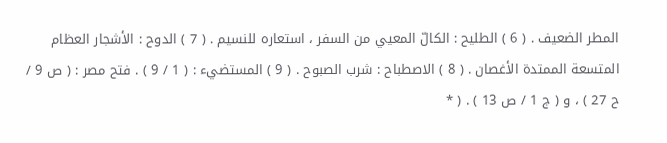المطر الضعيف . ( 6 ) الطليح : الكالّ المعيي من السفر ، استعاره للنسيم . ( 7 ) الدوح : الأشجار العظام المتسعة الممتدة الأغصان . ( 8 ) الاصطباح : شرب الصبوح . ( 9 ) المستضيء : ( 1 / 9 ) . فتح مصر : ( ص 9 / ح 27 ) ، و ( ج 1 / ص 13 ) . ( *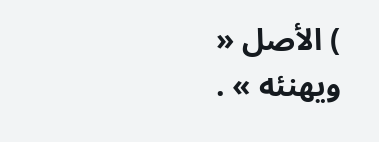) الأصل « ويهنئه » .